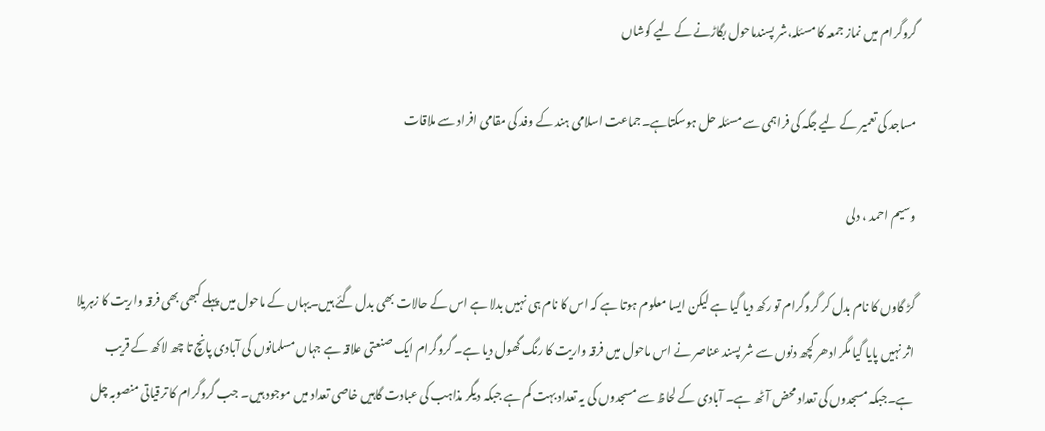گروگرام میں نماز جمعہ کا مسئلہ،شر پسندماحول بگاڑنے کے لیے کوشاں

مساجد کی تعمیر کے لیے جگہ کی فراہمی سے مسئلہ حل ہوسکتاہے۔جماعت اسلامی ہند کے وفد کی مقامی افراد سے ملاقات

وسیم احمد ، دلی

گڑ گاوں کا نام بدل کر گروگرام تو رکھ دیا گیا ہے لیکن ایسا معلوم ہوتا ہے کہ اس کا نام ہی نہیں بدلا ہے اس کے حالات بھی بدل گئے ہیں۔یہاں کے ماحول میں پہلے کبھی بھی فرقہ واریت کا زہریلا اثر نہیں پایا گیا مگر ادھر کچھ دنوں سے شر پسند عناصر نے اس ماحول میں فرقہ واریت کا رنگ گھول دیا ہے۔ گروگرام ایک صنعتی علاقہ ہے جہاں مسلمانوں کی آبادی پانچ تا چھ لاکھ کے قریب ہے۔جبکہ مسجدوں کی تعداد محض آٹھ ہے۔ آبادی کے لحاظ سے مسجدوں کی یہ تعداد بہت کم ہے جبکہ دیگر مذاہب کی عبادت گاہیں خاصی تعداد میں موجود ہیں۔ جب گروگرام کا ترقیاتی منصوبہ چل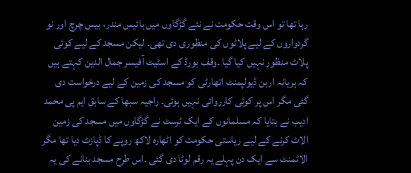رہا تھا تو اس وقت حکومت نے نئے گڑگاوں میں بائیس مندر، بیس چرچ اور نو گردواروں کے لیے پلاٹوں کی منظوری دی تھی۔ لیکن مسجد کے لیے کوئی پلاٹ منظور نہیں کیا گیا ۔وقف بورڈ کے اسٹیٹ آفیسر جمال الدین کہتے ہیں کہ ہریانہ اربن ڈیولپمنٹ اتھارٹی کو مسجد کی زمین کے لیے درخواست دی گئی مگر اس پر کوئی کارروائی نہیں ہوئی۔ راجیہ سبھا کے سابق ایم پی محمد ادیب نے بتایا کہ مسلمانوں کے ایک ٹرسٹ نے گڑگاوں میں مسجد کی زمین الاٹ کرنے کے لیے ریاستی حکومت کو اٹھارہ لاکھ روپے کا ڈپازٹ دیا تھا مگر الاٹمنٹ سے ایک دن پہلے یہ رقم لوٹا دی گئی ۔اس طرح مسجد بنانے کی یہ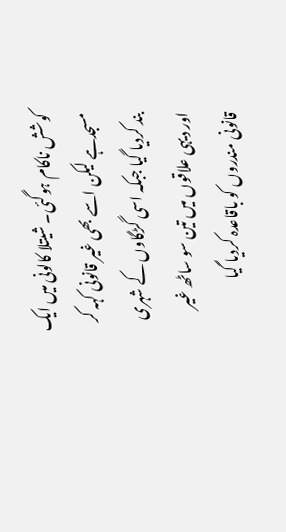کوشش ناکام ہوگئی۔ شیتلا کالونی میں ایک مسجدہے لیکن اسے بھی غیر قانونی کہہ کر بند کردیا گیا جبکہ اسی گڑگاوں کے شہری اور دیہی علاقوں میں تین سو ساٹھ غیر قانونی مندروں کو باقاعدہ کردیا گیا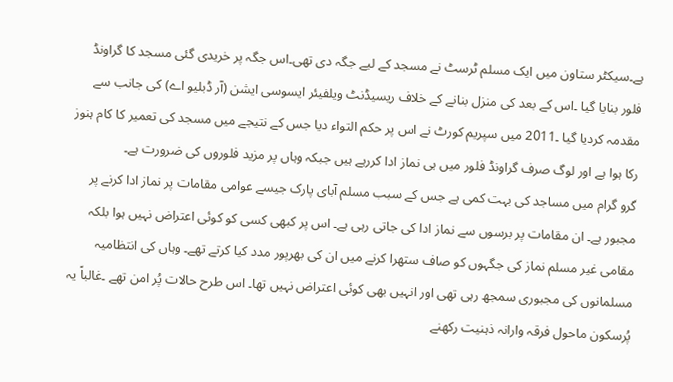ہے۔سیکٹر ستاون میں ایک مسلم ٹرسٹ نے مسجد کے لیے جگہ دی تھی۔اس جگہ پر خریدی گئی مسجد کا گراونڈ فلور بنایا گیا ۔اس کے بعد کی منزل بنانے کے خلاف ریسیڈنٹ ویلفیئر ایسوسی ایشن (آر ڈبلیو اے) کی جانب سے مقدمہ کردیا گیا ۔2011 میں سپریم کورٹ نے اس پر حکم التواء دیا جس کے نتیجے میں مسجد کی تعمیر کا کام ہنوز رکا ہوا ہے اور لوگ صرف گراونڈ فلور میں ہی نماز ادا کررہے ہیں جبکہ وہاں پر مزید فلوروں کی ضرورت ہے۔
گرو گرام میں مساجد کی بہت کمی ہے جس کے سبب مسلم آبای پارک جیسے عوامی مقامات پر نماز ادا کرنے پر مجبور ہے۔ ان مقامات پر برسوں سے نماز ادا کی جاتی رہی ہے۔ اس پر کبھی کسی کو کوئی اعتراض نہیں ہوا بلکہ مقامی غیر مسلم نماز کی جگہوں کو صاف ستھرا کرنے میں ان کی بھرپور مدد کیا کرتے تھے۔ وہاں کی انتظامیہ مسلمانوں کی مجبوری سمجھ رہی تھی اور انہیں بھی کوئی اعتراض نہیں تھا۔ اس طرح حالات پُر امن تھے ۔غالباً یہ پُرسکون ماحول فرقہ وارانہ ذہنیت رکھنے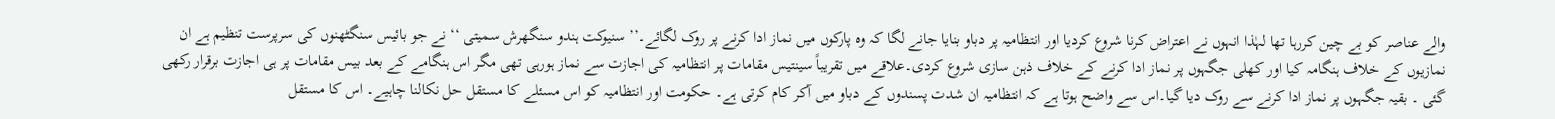والے عناصر کو بے چین کررہا تھا لہٰذا انہوں نے اعتراض کرنا شروع کردیا اور انتظامیہ پر دباو بنایا جانے لگا کہ وہ پارکوں میں نماز ادا کرنے پر روک لگائے۔’’ سنیوکت ہندو سنگھرش سمیتی ‘‘ نے جو بائیس سنگٹھنوں کی سرپرست تنظیم ہے ان نمازیوں کے خلاف ہنگامہ کیا اور کھلی جگہوں پر نماز ادا کرنے کے خلاف ذہن سازی شروع کردی۔علاقے میں تقریباً سینتیس مقامات پر انتظامیہ کی اجازت سے نماز ہورہی تھی مگر اس ہنگامے کے بعد بیس مقامات پر ہی اجازت برقرار رکھی گئی ۔ بقیہ جگہوں پر نماز ادا کرنے سے روک دیا گیا۔اس سے واضح ہوتا ہے کہ انتظامیہ ان شدت پسندوں کے دباو میں آکر کام کرتی ہے۔ حکومت اور انتظامیہ کو اس مسئلے کا مستقل حل نکالنا چاہیے۔ اس کا مستقل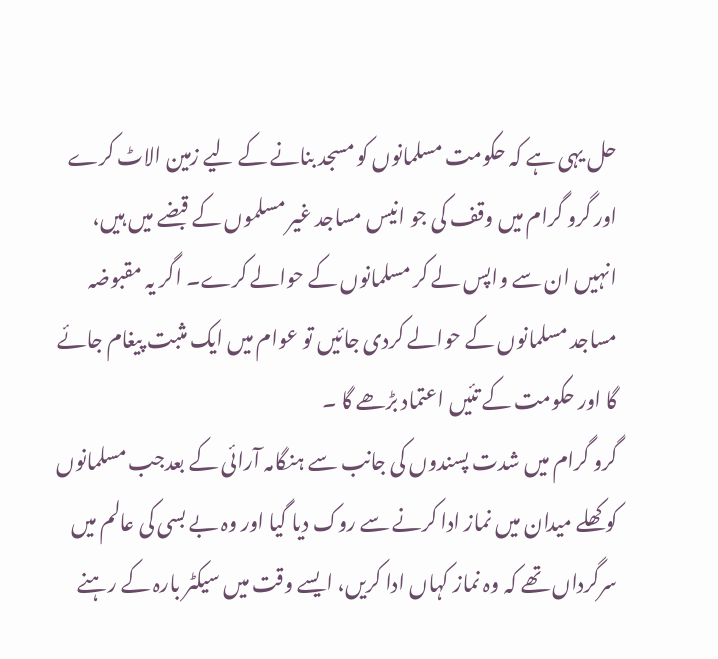حل یہی ہے کہ حکومت مسلمانوں کو مسجد بنانے کے لیے زمین الاٹ کرے اور گرو گرام میں وقف کی جو انیس مساجد غیر مسلموں کے قبضے میں ہیں، انہیں ان سے واپس لے کر مسلمانوں کے حوالے کرے۔ اگر یہ مقبوضہ مساجد مسلمانوں کے حوالے کردی جائیں تو عوام میں ایک مثبت پیغام جائے گا اور حکومت کے تئیں اعتماد بڑھے گا ۔
گرو گرام میں شدت پسندوں کی جانب سے ہنگامہ آرائی کے بعدجب مسلمانوں کو کھلے میدان میں نماز ادا کرنے سے روک دیا گیا اور وہ بے بسی کی عالم میں سرگرداں تھے کہ وہ نماز کہاں ادا کریں، ایسے وقت میں سیکٹر بارہ کے رہنے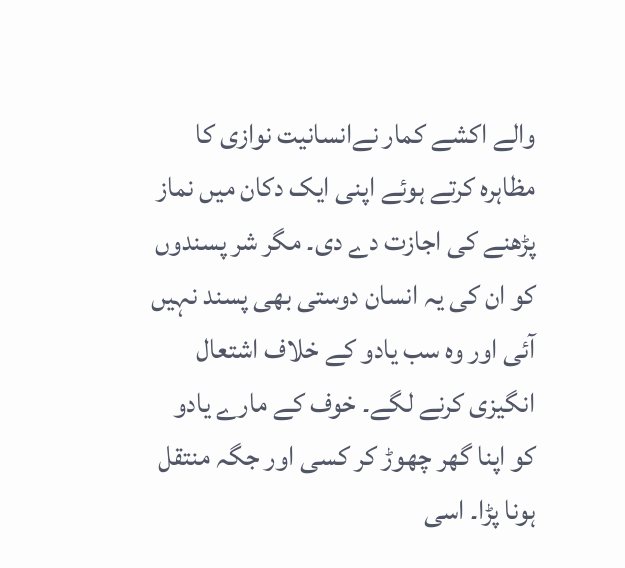والے اکشے کمار نےانسانیت نوازی کا مظاہرہ کرتے ہوئے اپنی ایک دکان میں نماز پڑھنے کی اجازت دے دی۔ مگر شر پسندوں کو ان کی یہ انسان دوستی بھی پسند نہیں آئی اور وہ سب یادو کے خلاف اشتعال انگیزی کرنے لگے۔ خوف کے مارے یادو کو اپنا گھر چھوڑ کر کسی اور جگہ منتقل ہونا پڑا۔ اسی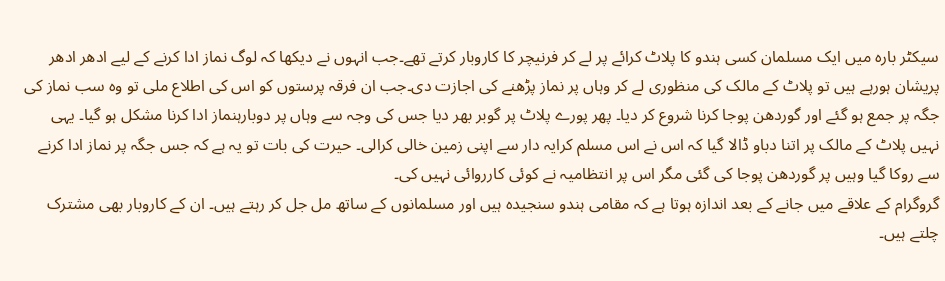سیکٹر بارہ میں ایک مسلمان کسی ہندو کا پلاٹ کرائے پر لے کر فرنیچر کا کاروبار کرتے تھے۔جب انہوں نے دیکھا کہ لوگ نماز ادا کرنے کے لیے ادھر ادھر پریشان ہورہے ہیں تو پلاٹ کے مالک کی منظوری لے کر وہاں پر نماز پڑھنے کی اجازت دی۔جب ان فرقہ پرستوں کو اس کی اطلاع ملی تو وہ سب نماز کی جگہ پر جمع ہو گئے اور گوردھن پوجا کرنا شروع کر دیا۔ پھر پورے پلاٹ پر گوبر بھر دیا جس کی وجہ سے وہاں پر دوبارہنماز ادا کرنا مشکل ہو گیا۔ یہی نہیں پلاٹ کے مالک پر اتنا دباو ڈالا گیا کہ اس نے اس مسلم کرایہ دار سے اپنی زمین خالی کرالی۔ حیرت کی بات تو یہ ہے کہ جس جگہ پر نماز ادا کرنے سے روکا گیا وہیں پر گوردھن پوجا کی گئی مگر اس پر انتظامیہ نے کوئی کارروائی نہیں کی۔
گروگرام کے علاقے میں جانے کے بعد اندازہ ہوتا ہے کہ مقامی ہندو سنجیدہ ہیں اور مسلمانوں کے ساتھ مل جل کر رہتے ہیں۔ ان کے کاروبار بھی مشترک چلتے ہیں۔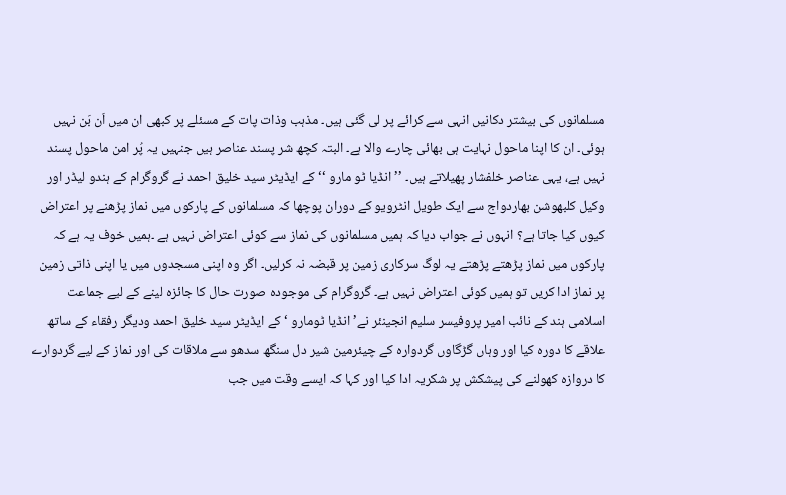مسلمانوں کی بیشتر دکانیں انہی سے کرائے پر لی گئی ہیں۔ مذہب وذات پات کے مسئلے پر کبھی ان میں اَن بَن نہیں ہوئی۔ ان کا اپنا ماحول نہایت ہی بھائی چارے والا ہے۔ البتہ کچھ شر پسند عناصر ہیں جنہیں یہ پُر امن ماحول پسند نہیں ہے، یہی عناصر خلفشار پھیلاتے ہیں۔ ’’ انڈیا ٹو مارو ‘‘ کے ایڈیٹر سید خلیق احمد نے گروگرام کے ہندو لیڈر اور وکیل کلبھوشن بھاردواج سے ایک طویل انٹرویو کے دوران پوچھا کہ مسلمانوں کے پارکوں میں نماز پڑھنے پر اعتراض کیوں کیا جاتا ہے؟ انہوں نے جواب دیا کہ ہمیں مسلمانوں کی نماز سے کوئی اعتراض نہیں ہے ۔ہمیں خوف یہ ہے کہ پارکوں میں نماز پڑھتے پڑھتے یہ لوگ سرکاری زمین پر قبضہ نہ کرلیں۔ اگر وہ اپنی مسجدوں میں یا اپنی ذاتی زمین پر نماز ادا کریں تو ہمیں کوئی اعتراض نہیں ہے۔ گروگرام کی موجودہ صورت حال کا جائزہ لینے کے لیے جماعت اسلامی ہند کے نائب امیر پروفیسر سلیم انجینئر نے’ انڈیا ٹومارو ‘ کے ایڈیٹر سید خلیق احمد ودیگر رفقاء کے ساتھ علاقے کا دورہ کیا اور وہاں گڑگاوں گردوارہ کے چیئرمین شیر دل سنگھ سدھو سے ملاقات کی اور نماز کے لیے گردوارے کا دروازہ کھولنے کی پیشکش پر شکریہ ادا کیا اور کہا کہ ایسے وقت میں جب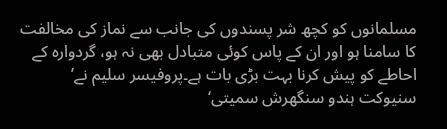مسلمانوں کو کچھ شر پسندوں کی جانب سے نماز کی مخالفت کا سامنا ہو اور ان کے پاس کوئی متبادل بھی نہ ہو، گردوارہ کے احاطے کو پیش کرنا بہت بڑی بات ہے۔پروفیسر سلیم نے’ سنیوکت ہندو سنگھرش سمیتی‘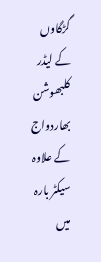گڑگاوں کے لیڈر کلبھوشن بھاردواج کے علاوہ سیکٹر بارہ میں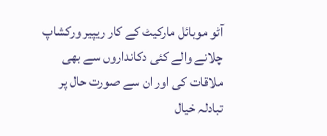آٹو موبائل مارکیٹ کے کار ریپیر ورکشاپ چلانے والے کئی دکانداروں سے بھی ملاقات کی اور ان سے صورت حال پر تبادلہ خیال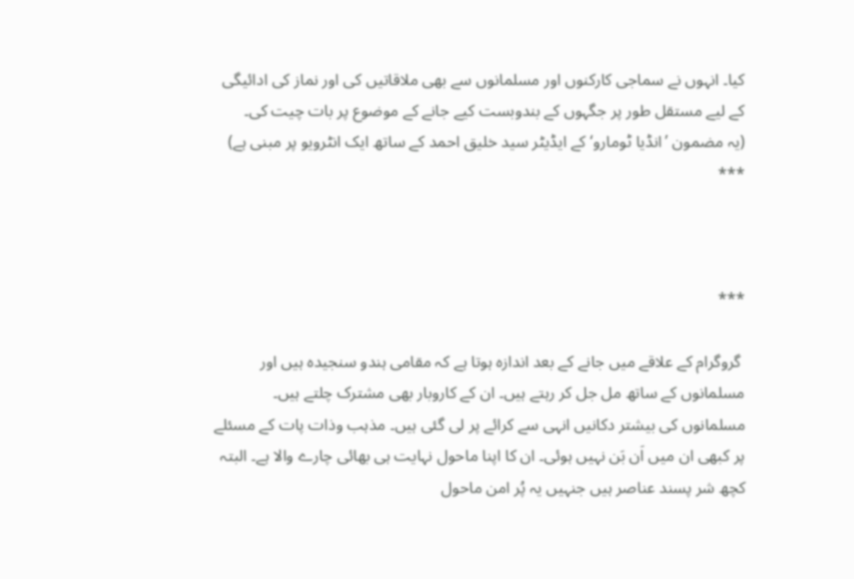کیا۔ انہوں نے سماجی کارکنوں اور مسلمانوں سے بھی ملاقاتیں کی اور نماز کی ادائیگی کے لیے مستقل طور پر جگہوں کے بندوبست کیے جانے کے موضوع پر بات چیت کی۔
(یہ مضمون ’انڈیا ٹومارو‘ کے ایڈیٹر سید خلیق احمد کے ساتھ ایک انٹرویو پر مبنی ہے)
***



***

 گروگرام کے علاقے میں جانے کے بعد اندازہ ہوتا ہے کہ مقامی ہندو سنجیدہ ہیں اور مسلمانوں کے ساتھ مل جل کر رہتے ہیں۔ ان کے کاروبار بھی مشترک چلتے ہیں۔ مسلمانوں کی بیشتر دکانیں انہی سے کرائے پر لی گئی ہیں۔ مذہب وذات پات کے مسئلے پر کبھی ان میں اَن بَن نہیں ہوئی۔ ان کا اپنا ماحول نہایت ہی بھائی چارے والا ہے۔ البتہ کچھ شر پسند عناصر ہیں جنہیں یہ پُر امن ماحول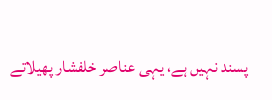پسند نہیں ہے، یہی عناصر خلفشار پھیلاتے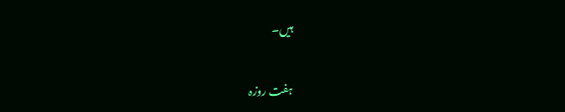ہیں۔


ہفت روزہ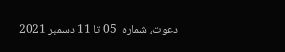دعوت، شمارہ  05 تا 11 دسمبر 2021